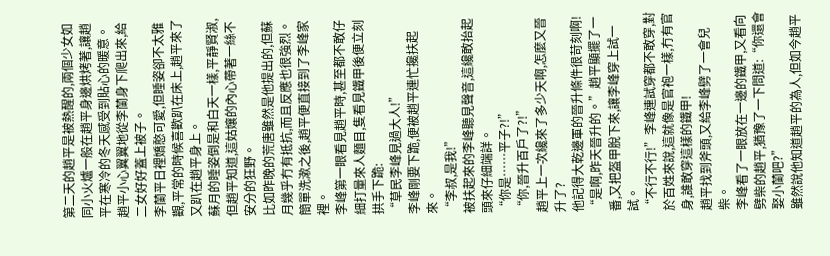第二天的趙平是被熱醒的,兩個少女如同小火爐一般在趙平身邊烘烤著,讓趙平在寒冷的冬天感受到貼心的暖意。
趙平小心翼翼地從李蘭身下爬出來,給二女好好蓋上被子。
李蘭平日裡嬌憨可愛,但睡姿卻不太雅觀,平常的時候喜歡趴在床上,趙平來了又趴在趙平身上。
蘇月的睡姿倒是和白天一樣,平靜賢淑,但趙平知道,這姑孃的內心帶著一絲不安分的狂野。
比如昨晚的荒唐雖然是他提出的,但蘇月幾乎冇有抵抗,而且反應也很強烈。
簡單洗漱之後,趙平便直接到了李峰家裡。
李峰第一眼看見趙平時,甚至都不敢仔細打量來人麵目,隻看見鐵甲後便立刻拱手下跪:
“草民李峰見過大人!”
李峰剛要下跪,便被趙平連忙攙扶起來。
“李叔,是我!”
被扶起來的李峰聽見聲音,這纔敢抬起頭來仔細端詳。
“你是……平子?!”
“你,晉升百戶了?!”
趙平上一次纔來了多少天啊,怎麼又晉升了?
他記得大乾邊軍的晉升條件很苛刻啊!
“是啊,昨天晉升的。”趙平顯擺了一番,又把盔甲脫下來,讓李峰穿上試一試。
“不行不行!”李峰連試穿都不敢穿,對於百姓來說,這就像是官袍一樣,冇有官身,誰敢穿這樣的鐵甲!
趙平找到斧頭,又給李峰劈了一會兒柴。
李峰看了一眼放在一邊的鐵甲,又看向劈柴的趙平,猶豫了一下問道:“你還會娶小蘭吧?”
雖然說他知道趙平的為人,但如今趙平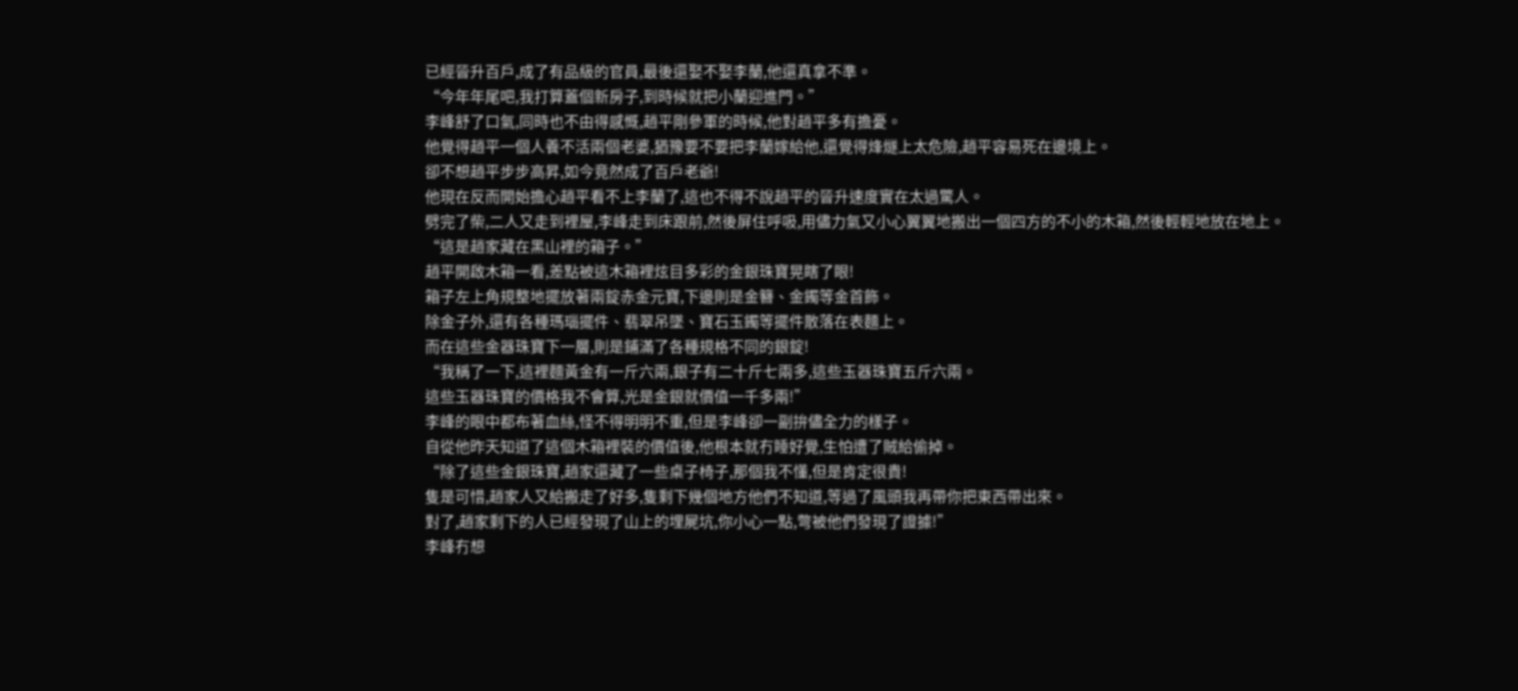已經晉升百戶,成了有品級的官員,最後還娶不娶李蘭,他還真拿不準。
“今年年尾吧,我打算蓋個新房子,到時候就把小蘭迎進門。”
李峰舒了口氣,同時也不由得感慨,趙平剛參軍的時候,他對趙平多有擔憂。
他覺得趙平一個人養不活兩個老婆,猶豫要不要把李蘭嫁給他,還覺得烽燧上太危險,趙平容易死在邊境上。
卻不想趙平步步高昇,如今竟然成了百戶老爺!
他現在反而開始擔心趙平看不上李蘭了,這也不得不說趙平的晉升速度實在太過驚人。
劈完了柴,二人又走到裡屋,李峰走到床跟前,然後屏住呼吸,用儘力氣又小心翼翼地搬出一個四方的不小的木箱,然後輕輕地放在地上。
“這是趙家藏在黑山裡的箱子。”
趙平開啟木箱一看,差點被這木箱裡炫目多彩的金銀珠寶晃瞎了眼!
箱子左上角規整地擺放著兩錠赤金元寶,下邊則是金簪、金鐲等金首飾。
除金子外,還有各種瑪瑙擺件、翡翠吊墜、寶石玉鐲等擺件散落在表麵上。
而在這些金器珠寶下一層,則是鋪滿了各種規格不同的銀錠!
“我稱了一下,這裡麵黃金有一斤六兩,銀子有二十斤七兩多,這些玉器珠寶五斤六兩。
這些玉器珠寶的價格我不會算,光是金銀就價值一千多兩!”
李峰的眼中都布著血絲,怪不得明明不重,但是李峰卻一副拚儘全力的樣子。
自從他昨天知道了這個木箱裡裝的價值後,他根本就冇睡好覺,生怕遭了賊給偷掉。
“除了這些金銀珠寶,趙家還藏了一些桌子椅子,那個我不懂,但是肯定很貴!
隻是可惜,趙家人又給搬走了好多,隻剩下幾個地方他們不知道,等過了風頭我再帶你把東西帶出來。
對了,趙家剩下的人已經發現了山上的埋屍坑,你小心一點,彆被他們發現了證據!”
李峰冇想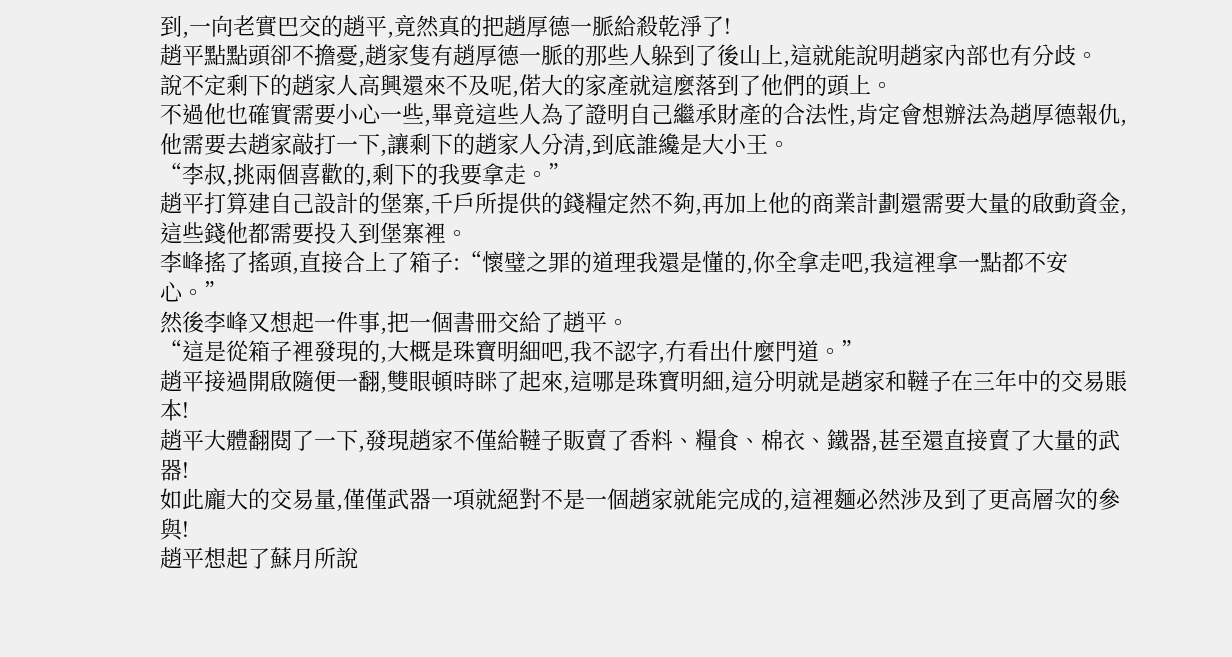到,一向老實巴交的趙平,竟然真的把趙厚德一脈給殺乾淨了!
趙平點點頭卻不擔憂,趙家隻有趙厚德一脈的那些人躲到了後山上,這就能說明趙家內部也有分歧。
說不定剩下的趙家人高興還來不及呢,偌大的家產就這麼落到了他們的頭上。
不過他也確實需要小心一些,畢竟這些人為了證明自己繼承財產的合法性,肯定會想辦法為趙厚德報仇,他需要去趙家敲打一下,讓剩下的趙家人分清,到底誰纔是大小王。
“李叔,挑兩個喜歡的,剩下的我要拿走。”
趙平打算建自己設計的堡寨,千戶所提供的錢糧定然不夠,再加上他的商業計劃還需要大量的啟動資金,這些錢他都需要投入到堡寨裡。
李峰搖了搖頭,直接合上了箱子:“懷璧之罪的道理我還是懂的,你全拿走吧,我這裡拿一點都不安心。”
然後李峰又想起一件事,把一個書冊交給了趙平。
“這是從箱子裡發現的,大概是珠寶明細吧,我不認字,冇看出什麼門道。”
趙平接過開啟隨便一翻,雙眼頓時眯了起來,這哪是珠寶明細,這分明就是趙家和韃子在三年中的交易賬本!
趙平大體翻閱了一下,發現趙家不僅給韃子販賣了香料、糧食、棉衣、鐵器,甚至還直接賣了大量的武器!
如此龐大的交易量,僅僅武器一項就絕對不是一個趙家就能完成的,這裡麵必然涉及到了更高層次的參與!
趙平想起了蘇月所說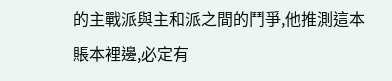的主戰派與主和派之間的鬥爭,他推測這本賬本裡邊,必定有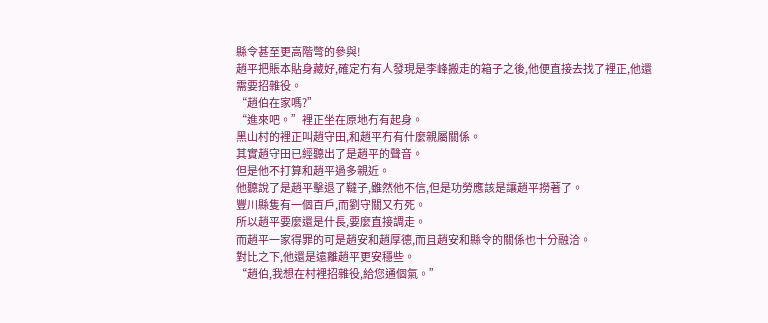縣令甚至更高階彆的參與!
趙平把賬本貼身藏好,確定冇有人發現是李峰搬走的箱子之後,他便直接去找了裡正,他還需要招雜役。
“趙伯在家嗎?”
“進來吧。”裡正坐在原地冇有起身。
黑山村的裡正叫趙守田,和趙平冇有什麼親屬關係。
其實趙守田已經聽出了是趙平的聲音。
但是他不打算和趙平過多親近。
他聽說了是趙平擊退了韃子,雖然他不信,但是功勞應該是讓趙平撈著了。
豐川縣隻有一個百戶,而劉守關又冇死。
所以趙平要麼還是什長,要麼直接調走。
而趙平一家得罪的可是趙安和趙厚德,而且趙安和縣令的關係也十分融洽。
對比之下,他還是遠離趙平更安穩些。
“趙伯,我想在村裡招雜役,給您通個氣。”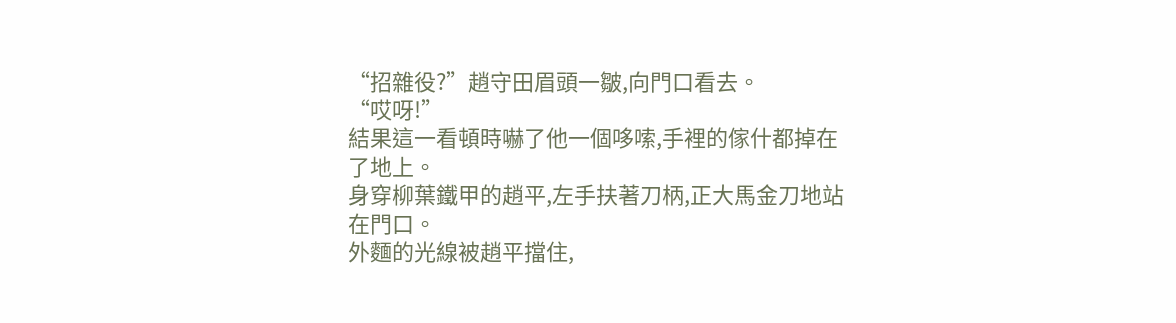“招雜役?”趙守田眉頭一皺,向門口看去。
“哎呀!”
結果這一看頓時嚇了他一個哆嗦,手裡的傢什都掉在了地上。
身穿柳葉鐵甲的趙平,左手扶著刀柄,正大馬金刀地站在門口。
外麵的光線被趙平擋住,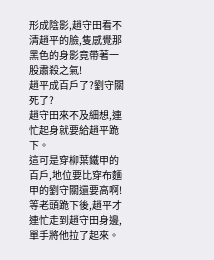形成陰影,趙守田看不清趙平的臉,隻感覺那黑色的身影竟帶著一股肅殺之氣!
趙平成百戶了?劉守關死了?
趙守田來不及細想,連忙起身就要給趙平跪下。
這可是穿柳葉鐵甲的百戶,地位要比穿布麵甲的劉守關還要高啊!
等老頭跪下後,趙平才連忙走到趙守田身邊,單手將他拉了起來。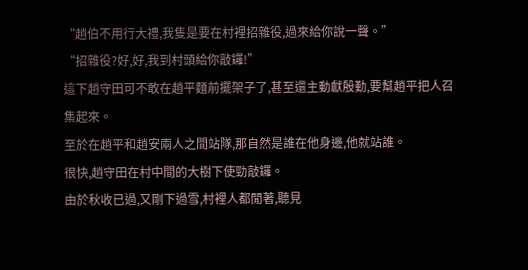“趙伯不用行大禮,我隻是要在村裡招雜役,過來給你說一聲。”
“招雜役?好,好,我到村頭給你敲鑼!”
這下趙守田可不敢在趙平麵前擺架子了,甚至還主動獻殷勤,要幫趙平把人召集起來。
至於在趙平和趙安兩人之間站隊,那自然是誰在他身邊,他就站誰。
很快,趙守田在村中間的大樹下使勁敲鑼。
由於秋收已過,又剛下過雪,村裡人都閒著,聽見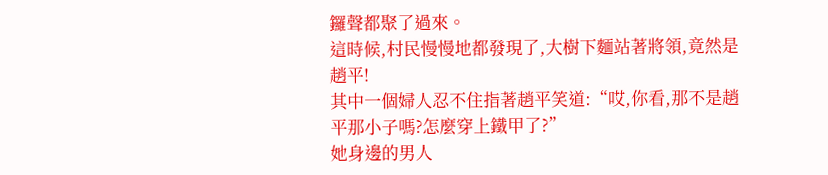鑼聲都聚了過來。
這時候,村民慢慢地都發現了,大樹下麵站著將領,竟然是趙平!
其中一個婦人忍不住指著趙平笑道:“哎,你看,那不是趙平那小子嗎?怎麼穿上鐵甲了?”
她身邊的男人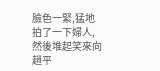臉色一緊,猛地拍了一下婦人,然後堆起笑來向趙平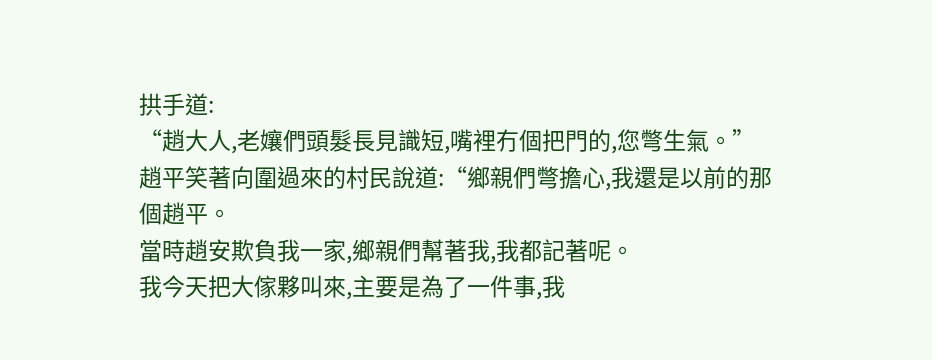拱手道:
“趙大人,老孃們頭髮長見識短,嘴裡冇個把門的,您彆生氣。”
趙平笑著向圍過來的村民說道:“鄉親們彆擔心,我還是以前的那個趙平。
當時趙安欺負我一家,鄉親們幫著我,我都記著呢。
我今天把大傢夥叫來,主要是為了一件事,我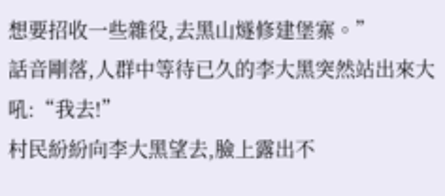想要招收一些雜役,去黑山燧修建堡寨。”
話音剛落,人群中等待已久的李大黑突然站出來大吼:“我去!”
村民紛紛向李大黑望去,臉上露出不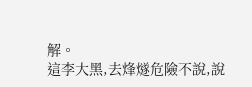解。
這李大黑,去烽燧危險不說,說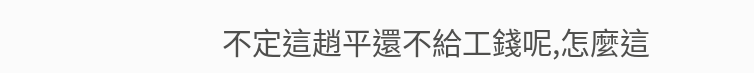不定這趙平還不給工錢呢,怎麼這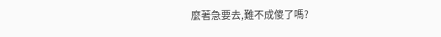麼著急要去,難不成傻了嗎?